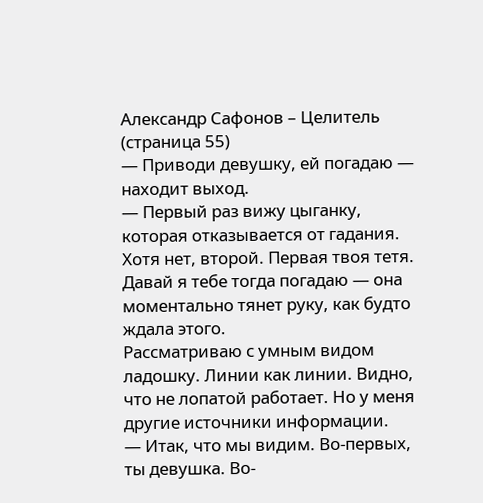Александр Сафонов – Целитель (страница 55)
— Приводи девушку, ей погадаю — находит выход.
— Первый раз вижу цыганку, которая отказывается от гадания. Хотя нет, второй. Первая твоя тетя. Давай я тебе тогда погадаю — она моментально тянет руку, как будто ждала этого.
Рассматриваю с умным видом ладошку. Линии как линии. Видно, что не лопатой работает. Но у меня другие источники информации.
— Итак, что мы видим. Во-первых, ты девушка. Во-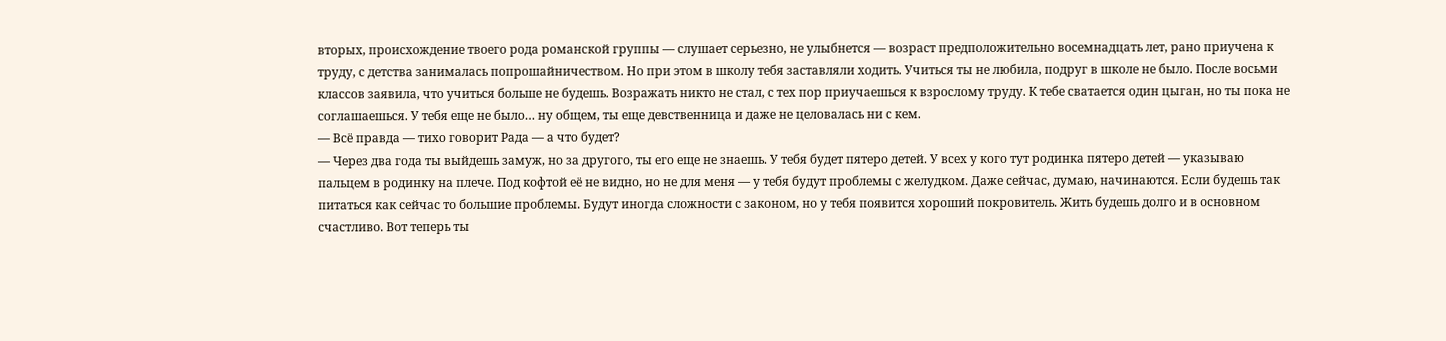вторых, происхождение твоего рода романской группы — слушает серьезно, не улыбнется — возраст предположительно восемнадцать лет, рано приучена к труду, с детства занималась попрошайничеством. Но при этом в школу тебя заставляли ходить. Учиться ты не любила, подруг в школе не было. После восьми классов заявила, что учиться больше не будешь. Возражать никто не стал, с тех пор приучаешься к взрослому труду. К тебе сватается один цыган, но ты пока не соглашаешься. У тебя еще не было… ну общем, ты еще девственница и даже не целовалась ни с кем.
— Всё правда — тихо говорит Рада — а что будет?
— Через два года ты выйдешь замуж, но за другого, ты его еще не знаешь. У тебя будет пятеро детей. У всех у кого тут родинка пятеро детей — указываю пальцем в родинку на плече. Под кофтой её не видно, но не для меня — у тебя будут проблемы с желудком. Даже сейчас, думаю, начинаются. Если будешь так питаться как сейчас то большие проблемы. Будут иногда сложности с законом, но у тебя появится хороший покровитель. Жить будешь долго и в основном счастливо. Вот теперь ты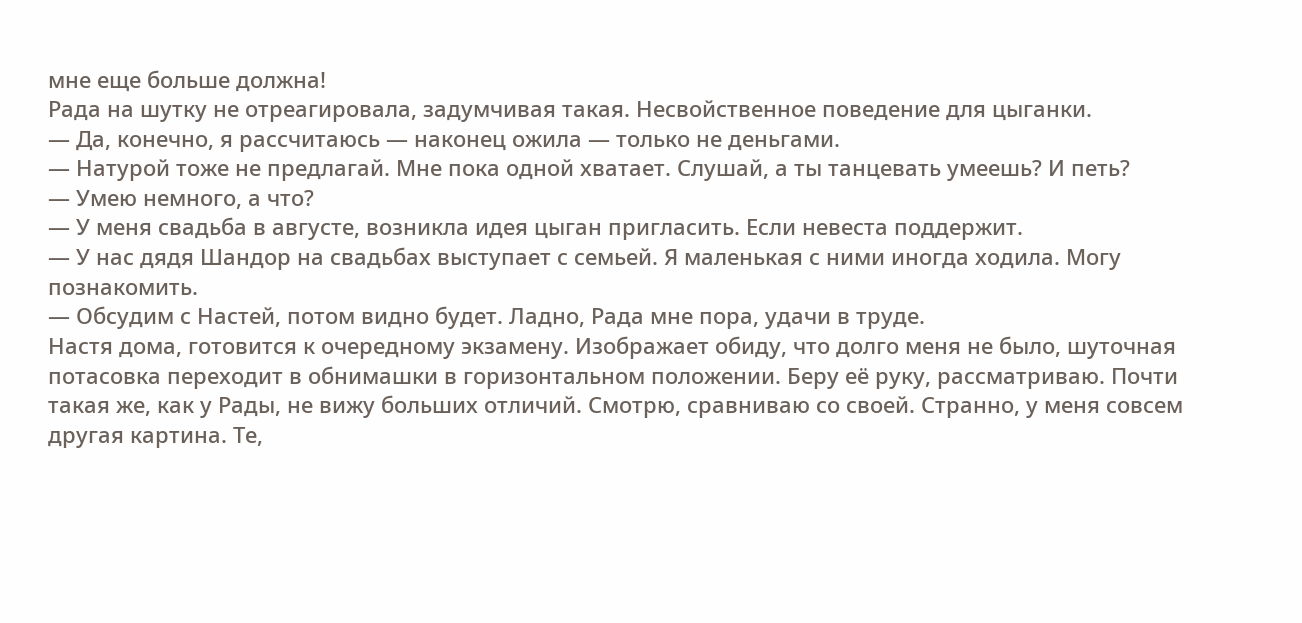мне еще больше должна!
Рада на шутку не отреагировала, задумчивая такая. Несвойственное поведение для цыганки.
— Да, конечно, я рассчитаюсь — наконец ожила — только не деньгами.
— Натурой тоже не предлагай. Мне пока одной хватает. Слушай, а ты танцевать умеешь? И петь?
— Умею немного, а что?
— У меня свадьба в августе, возникла идея цыган пригласить. Если невеста поддержит.
— У нас дядя Шандор на свадьбах выступает с семьей. Я маленькая с ними иногда ходила. Могу познакомить.
— Обсудим с Настей, потом видно будет. Ладно, Рада мне пора, удачи в труде.
Настя дома, готовится к очередному экзамену. Изображает обиду, что долго меня не было, шуточная потасовка переходит в обнимашки в горизонтальном положении. Беру её руку, рассматриваю. Почти такая же, как у Рады, не вижу больших отличий. Смотрю, сравниваю со своей. Странно, у меня совсем другая картина. Те,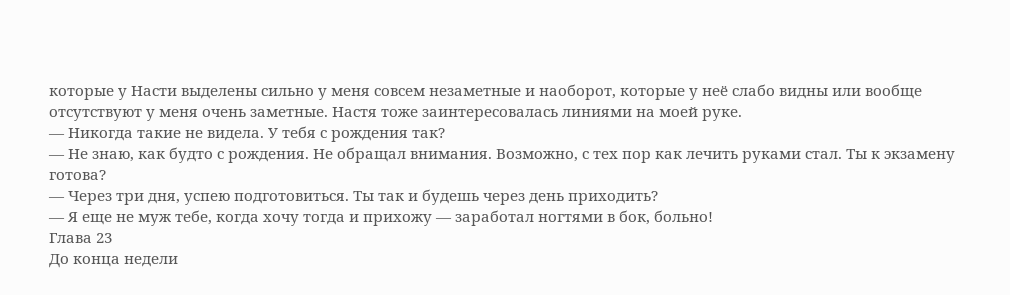которые у Насти выделены сильно у меня совсем незаметные и наоборот, которые у неё слабо видны или вообще отсутствуют у меня очень заметные. Настя тоже заинтересовалась линиями на моей руке.
— Никогда такие не видела. У тебя с рождения так?
— Не знаю, как будто с рождения. Не обращал внимания. Возможно, с тех пор как лечить руками стал. Ты к экзамену готова?
— Через три дня, успею подготовиться. Ты так и будешь через день приходить?
— Я еще не муж тебе, когда хочу тогда и прихожу — заработал ногтями в бок, больно!
Глава 23
До конца недели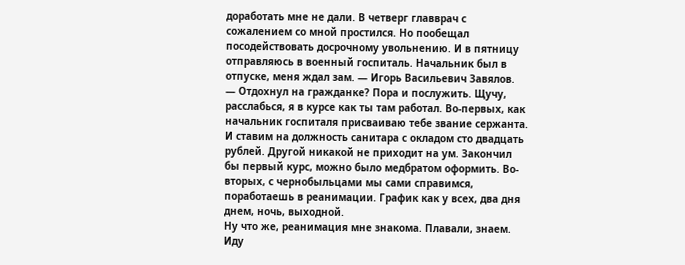доработать мне не дали. В четверг главврач с сожалением со мной простился. Но пообещал посодействовать досрочному увольнению. И в пятницу отправляюсь в военный госпиталь. Начальник был в отпуске, меня ждал зам. — Игорь Васильевич Завялов.
— Отдохнул на гражданке? Пора и послужить. Щучу, расслабься, я в курсе как ты там работал. Во-первых, как начальник госпиталя присваиваю тебе звание сержанта. И ставим на должность санитара с окладом сто двадцать рублей. Другой никакой не приходит на ум. Закончил бы первый курс, можно было медбратом оформить. Во-вторых, с чернобыльцами мы сами справимся, поработаешь в реанимации. График как у всех, два дня днем, ночь, выходной.
Ну что же, реанимация мне знакома. Плавали, знаем. Иду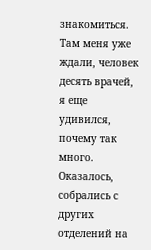знакомиться. Там меня уже ждали, человек десять врачей, я еще удивился, почему так много. Оказалось, собрались с других отделений на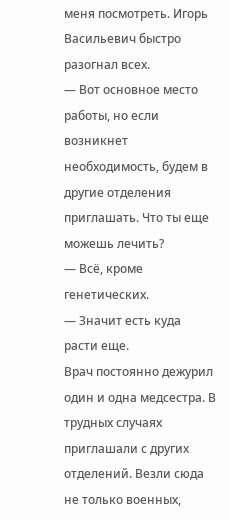меня посмотреть. Игорь Васильевич быстро разогнал всех.
— Вот основное место работы, но если возникнет необходимость, будем в другие отделения приглашать. Что ты еще можешь лечить?
— Всё, кроме генетических.
— Значит есть куда расти еще.
Врач постоянно дежурил один и одна медсестра. В трудных случаях приглашали с других отделений. Везли сюда не только военных,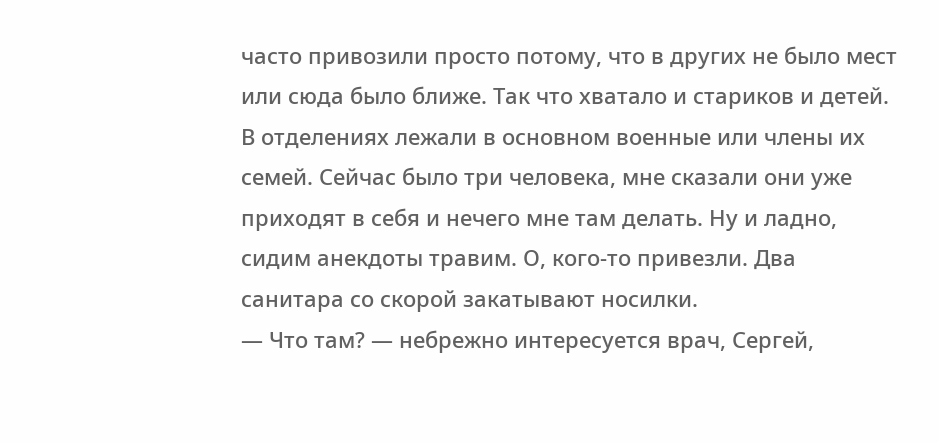часто привозили просто потому, что в других не было мест или сюда было ближе. Так что хватало и стариков и детей. В отделениях лежали в основном военные или члены их семей. Сейчас было три человека, мне сказали они уже приходят в себя и нечего мне там делать. Ну и ладно, сидим анекдоты травим. О, кого-то привезли. Два санитара со скорой закатывают носилки.
— Что там? — небрежно интересуется врач, Сергей,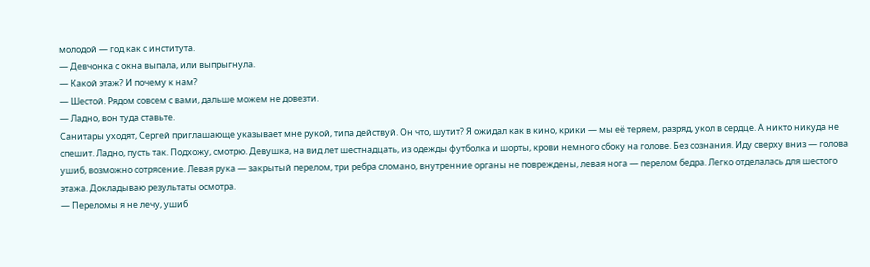молодой — год как с института.
— Девчонка с окна выпала, или выпрыгнула.
— Какой этаж? И почему к нам?
— Шестой. Рядом совсем с вами, дальше можем не довезти.
— Ладно, вон туда ставьте.
Санитары уходят, Сергей приглашающе указывает мне рукой, типа действуй. Он что, шутит? Я ожидал как в кино, крики — мы её теряем, разряд, укол в сердце. А никто никуда не спешит. Ладно, пусть так. Подхожу, смотрю. Девушка, на вид лет шестнадцать, из одежды футболка и шорты, крови немного сбоку на голове. Без сознания. Иду сверху вниз — голова ушиб, возможно сотрясение. Левая рука — закрытый перелом, три ребра сломано, внутренние органы не повреждены, левая нога — перелом бедра. Легко отделалась для шестого этажа. Докладываю результаты осмотра.
— Переломы я не лечу, ушиб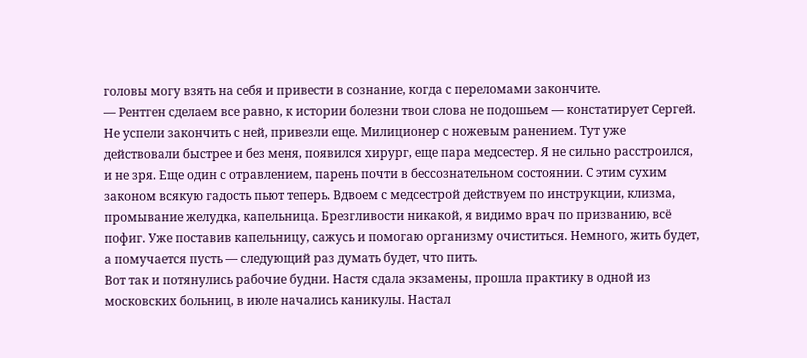головы могу взять на себя и привести в сознание, когда с переломами закончите.
— Рентген сделаем все равно, к истории болезни твои слова не подошьем — констатирует Сергей.
Не успели закончить с ней, привезли еще. Милиционер с ножевым ранением. Тут уже действовали быстрее и без меня, появился хирург, еще пара медсестер. Я не сильно расстроился, и не зря. Еще один с отравлением, парень почти в бессознательном состоянии. С этим сухим законом всякую гадость пьют теперь. Вдвоем с медсестрой действуем по инструкции, клизма, промывание желудка, капельница. Брезгливости никакой, я видимо врач по призванию, всё пофиг. Уже поставив капельницу, сажусь и помогаю организму очиститься. Немного, жить будет, а помучается пусть — следующий раз думать будет, что пить.
Вот так и потянулись рабочие будни. Настя сдала экзамены, прошла практику в одной из московских больниц, в июле начались каникулы. Настал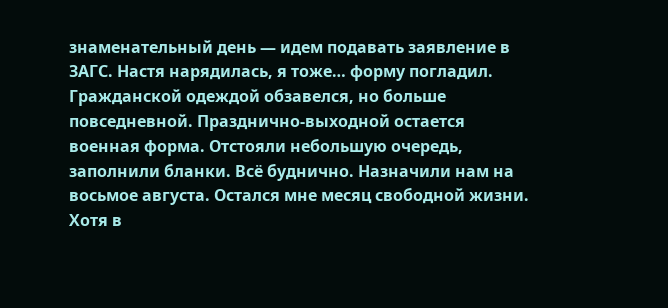знаменательный день — идем подавать заявление в ЗАГС. Настя нарядилась, я тоже… форму погладил. Гражданской одеждой обзавелся, но больше повседневной. Празднично-выходной остается военная форма. Отстояли небольшую очередь, заполнили бланки. Всё буднично. Назначили нам на восьмое августа. Остался мне месяц свободной жизни. Хотя в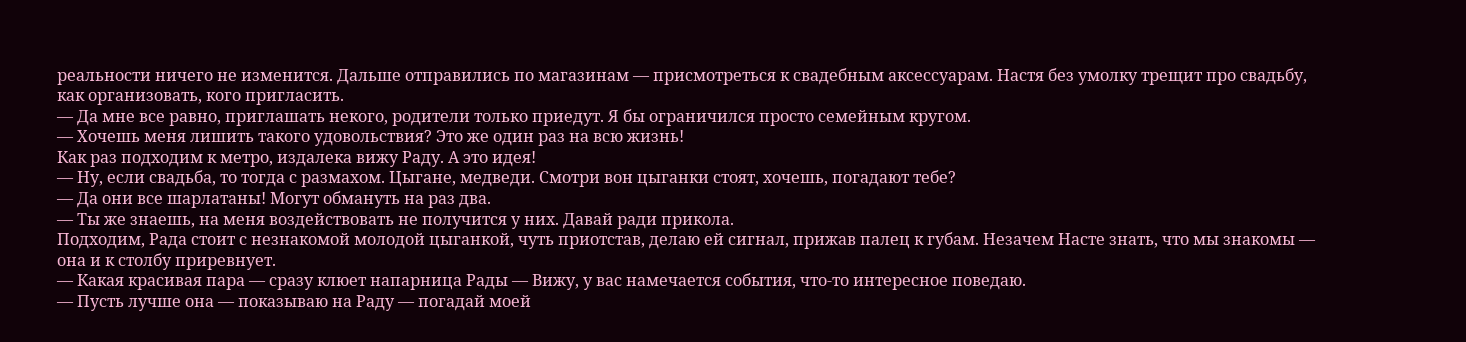реальности ничего не изменится. Дальше отправились по магазинам — присмотреться к свадебным аксессуарам. Настя без умолку трещит про свадьбу, как организовать, кого пригласить.
— Да мне все равно, приглашать некого, родители только приедут. Я бы ограничился просто семейным кругом.
— Хочешь меня лишить такого удовольствия? Это же один раз на всю жизнь!
Как раз подходим к метро, издалека вижу Раду. А это идея!
— Ну, если свадьба, то тогда с размахом. Цыгане, медведи. Смотри вон цыганки стоят, хочешь, погадают тебе?
— Да они все шарлатаны! Могут обмануть на раз два.
— Ты же знаешь, на меня воздействовать не получится у них. Давай ради прикола.
Подходим, Рада стоит с незнакомой молодой цыганкой, чуть приотстав, делаю ей сигнал, прижав палец к губам. Незачем Насте знать, что мы знакомы — она и к столбу приревнует.
— Какая красивая пара — сразу клюет напарница Рады — Вижу, у вас намечается события, что-то интересное поведаю.
— Пусть лучше она — показываю на Раду — погадай моей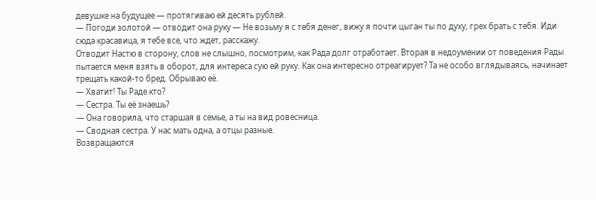девушке на будущее — протягиваю ей десять рублей.
— Погоди золотой — отводит она руку — Не возьму я с тебя денег, вижу я почти цыган ты по духу, грех брать с тебя. Иди сюда красавица, я тебе все, что ждет, расскажу.
Отводит Настю в сторону, слов не слышно, посмотрим, как Рада долг отработает. Вторая в недоумении от поведения Рады пытается меня взять в оборот, для интереса сую ей руку. Как она интересно отреагирует? Та не особо вглядываясь, начинает трещать какой-то бред. Обрываю её.
— Хватит! Ты Раде кто?
— Сестра. Ты её знаешь?
— Она говорила, что старшая в семье, а ты на вид ровесница.
— Сводная сестра. У нас мать одна, а отцы разные.
Возвращаются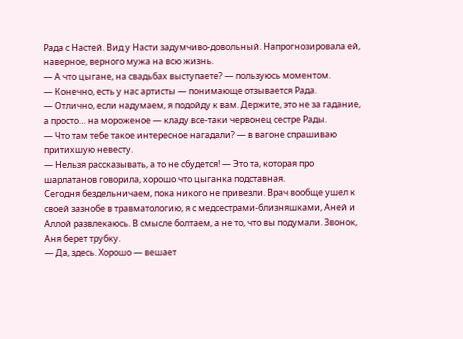Рада с Настей. Вид у Насти задумчиво-довольный. Напрогнозировала ей, наверное, верного мужа на всю жизнь.
— А что цыгане, на свадьбах выступаете? — пользуюсь моментом.
— Конечно, есть у нас артисты — понимающе отзывается Рада.
— Отлично, если надумаем, я подойду к вам. Держите, это не за гадание, а просто… на мороженое — кладу все-таки червонец сестре Рады.
— Что там тебе такое интересное нагадали? — в вагоне спрашиваю притихшую невесту.
— Нельзя рассказывать, а то не сбудется! — Это та, которая про шарлатанов говорила, хорошо что цыганка подставная.
Сегодня бездельничаем, пока никого не привезли. Врач вообще ушел к своей зазнобе в травматологию, я с медсестрами-близняшками, Аней и Аллой развлекаюсь. В смысле болтаем, а не то, что вы подумали. Звонок, Аня берет трубку.
— Да, здесь. Хорошо — вешает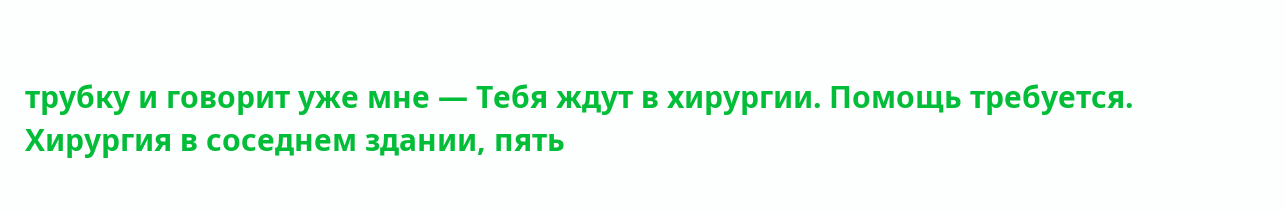трубку и говорит уже мне — Тебя ждут в хирургии. Помощь требуется.
Хирургия в соседнем здании, пять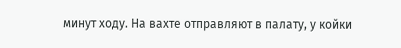минут ходу. На вахте отправляют в палату, у койки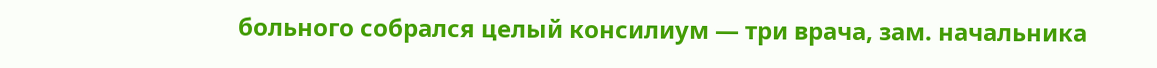больного собрался целый консилиум — три врача, зам. начальника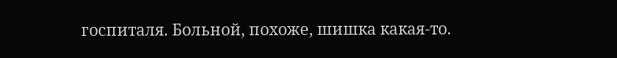госпиталя. Больной, похоже, шишка какая-то.